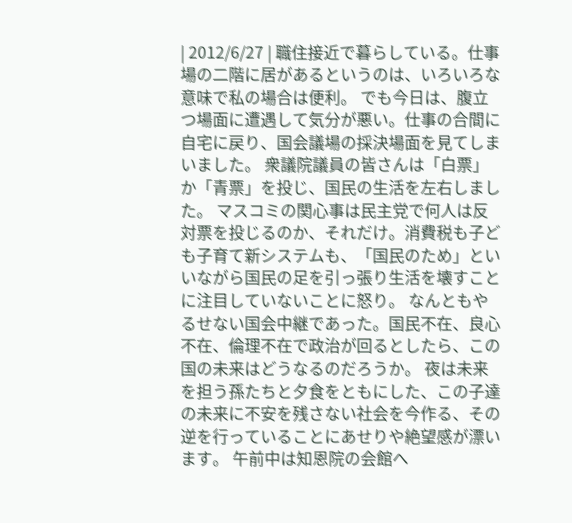| 2012/6/27 | 職住接近で暮らしている。仕事場の二階に居があるというのは、いろいろな意味で私の場合は便利。 でも今日は、腹立つ場面に遭遇して気分が悪い。仕事の合間に自宅に戻り、国会議場の採決場面を見てしまいました。 衆議院議員の皆さんは「白票」か「青票」を投じ、国民の生活を左右しました。 マスコミの関心事は民主党で何人は反対票を投じるのか、それだけ。消費税も子ども子育て新システムも、「国民のため」といいながら国民の足を引っ張り生活を壊すことに注目していないことに怒り。 なんともやるせない国会中継であった。国民不在、良心不在、倫理不在で政治が回るとしたら、この国の未来はどうなるのだろうか。 夜は未来を担う孫たちと夕食をともにした、この子達の未来に不安を残さない社会を今作る、その逆を行っていることにあせりや絶望感が漂います。 午前中は知恩院の会館へ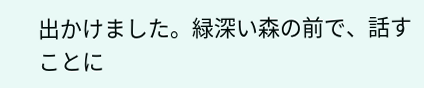出かけました。緑深い森の前で、話すことに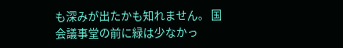も深みが出たかも知れません。 国会議事堂の前に緑は少なかっ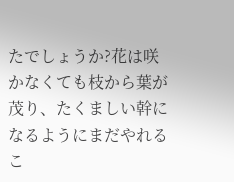たでしょうか?花は咲かなくても枝から葉が茂り、たくましい幹になるようにまだやれるこ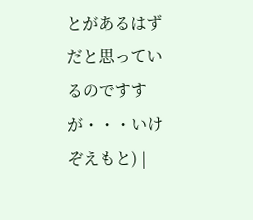とがあるはずだと思っているのですすが・・・いけぞえもと) |